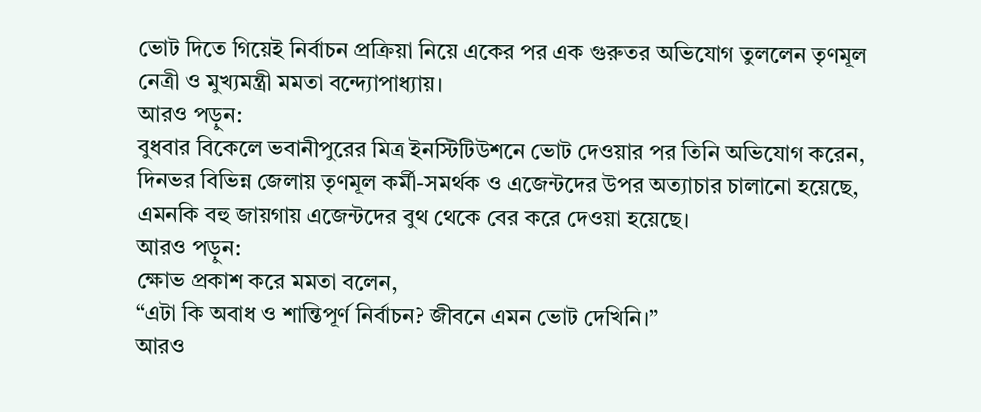ভোট দিতে গিয়েই নির্বাচন প্রক্রিয়া নিয়ে একের পর এক গুরুতর অভিযোগ তুললেন তৃণমূল নেত্রী ও মুখ্যমন্ত্রী মমতা বন্দ্যোপাধ্যায়।
আরও পড়ুন:
বুধবার বিকেলে ভবানীপুরের মিত্র ইনস্টিটিউশনে ভোট দেওয়ার পর তিনি অভিযোগ করেন, দিনভর বিভিন্ন জেলায় তৃণমূল কর্মী-সমর্থক ও এজেন্টদের উপর অত্যাচার চালানো হয়েছে, এমনকি বহু জায়গায় এজেন্টদের বুথ থেকে বের করে দেওয়া হয়েছে।
আরও পড়ুন:
ক্ষোভ প্রকাশ করে মমতা বলেন,
“এটা কি অবাধ ও শান্তিপূর্ণ নির্বাচন? জীবনে এমন ভোট দেখিনি।”
আরও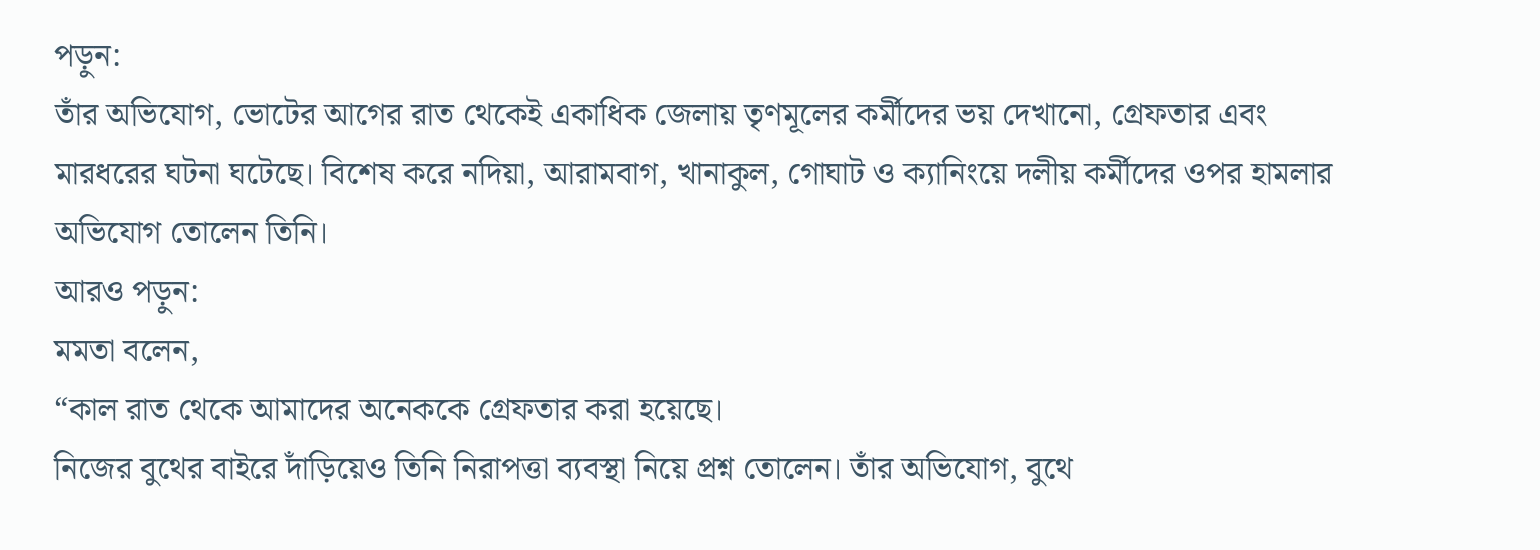পড়ুন:
তাঁর অভিযোগ, ভোটের আগের রাত থেকেই একাধিক জেলায় তৃণমূলের কর্মীদের ভয় দেখানো, গ্রেফতার এবং মারধরের ঘটনা ঘটেছে। বিশেষ করে নদিয়া, আরামবাগ, খানাকুল, গোঘাট ও ক্যানিংয়ে দলীয় কর্মীদের ওপর হামলার অভিযোগ তোলেন তিনি।
আরও পড়ুন:
মমতা বলেন,
“কাল রাত থেকে আমাদের অনেককে গ্রেফতার করা হয়েছে।
নিজের বুথের বাইরে দাঁড়িয়েও তিনি নিরাপত্তা ব্যবস্থা নিয়ে প্রশ্ন তোলেন। তাঁর অভিযোগ, বুথে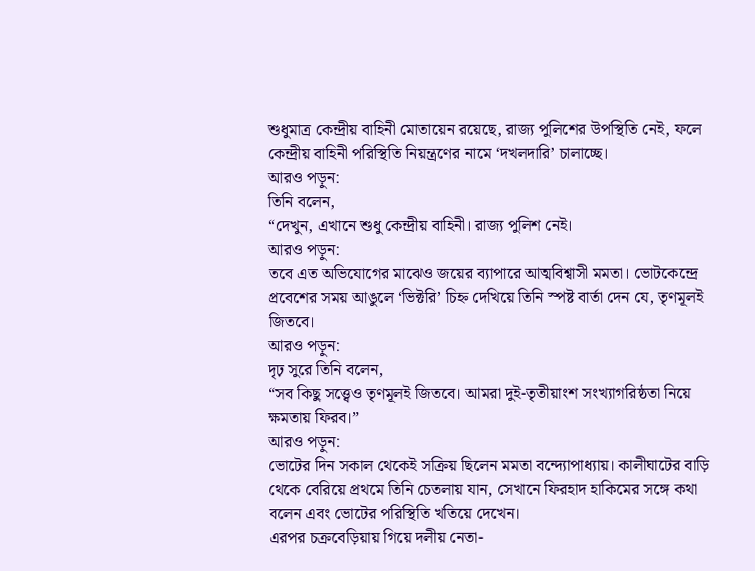শুধুমাত্র কেন্দ্রীয় বাহিনী মোতায়েন রয়েছে, রাজ্য পুলিশের উপস্থিতি নেই, ফলে কেন্দ্রীয় বাহিনী পরিস্থিতি নিয়ন্ত্রণের নামে ‘দখলদারি’ চালাচ্ছে।
আরও পড়ুন:
তিনি বলেন,
“দেখুন, এখানে শুধু কেন্দ্রীয় বাহিনী। রাজ্য পুলিশ নেই।
আরও পড়ুন:
তবে এত অভিযোগের মাঝেও জয়ের ব্যাপারে আত্মবিশ্বাসী মমতা। ভোটকেন্দ্রে প্রবেশের সময় আঙুলে ‘ভিক্টরি’ চিহ্ন দেখিয়ে তিনি স্পষ্ট বার্তা দেন যে, তৃণমূলই জিতবে।
আরও পড়ুন:
দৃঢ় সুরে তিনি বলেন,
“সব কিছু সত্ত্বেও তৃণমূলই জিতবে। আমরা দুই-তৃতীয়াংশ সংখ্যাগরিষ্ঠতা নিয়ে ক্ষমতায় ফিরব।”
আরও পড়ুন:
ভোটের দিন সকাল থেকেই সক্রিয় ছিলেন মমতা বন্দ্যোপাধ্যায়। কালীঘাটের বাড়ি থেকে বেরিয়ে প্রথমে তিনি চেতলায় যান, সেখানে ফিরহাদ হাকিমের সঙ্গে কথা বলেন এবং ভোটের পরিস্থিতি খতিয়ে দেখেন।
এরপর চক্রবেড়িয়ায় গিয়ে দলীয় নেতা-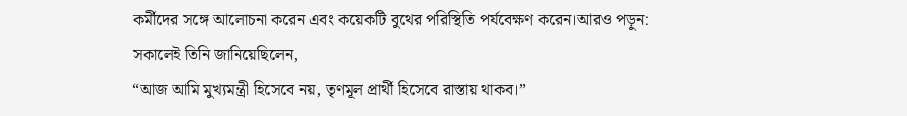কর্মীদের সঙ্গে আলোচনা করেন এবং কয়েকটি বুথের পরিস্থিতি পর্যবেক্ষণ করেন।আরও পড়ুন:
সকালেই তিনি জানিয়েছিলেন,
“আজ আমি মুখ্যমন্ত্রী হিসেবে নয়, তৃণমূল প্রার্থী হিসেবে রাস্তায় থাকব।”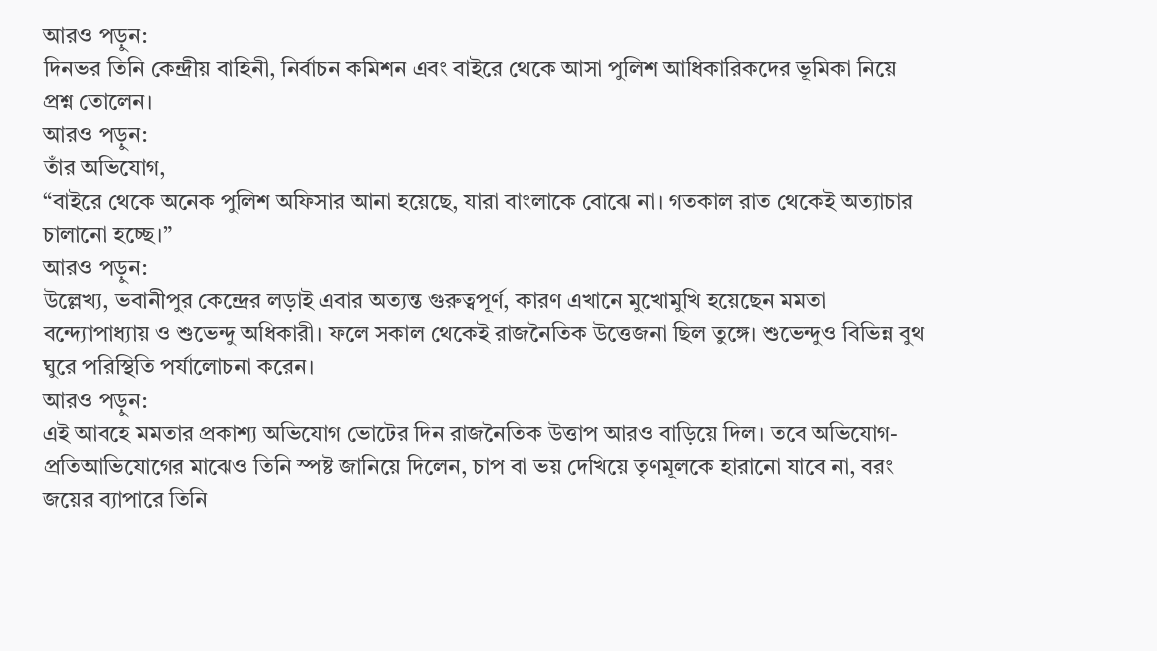আরও পড়ুন:
দিনভর তিনি কেন্দ্রীয় বাহিনী, নির্বাচন কমিশন এবং বাইরে থেকে আসা পুলিশ আধিকারিকদের ভূমিকা নিয়ে প্রশ্ন তোলেন।
আরও পড়ুন:
তাঁর অভিযোগ,
“বাইরে থেকে অনেক পুলিশ অফিসার আনা হয়েছে, যারা বাংলাকে বোঝে না। গতকাল রাত থেকেই অত্যাচার চালানো হচ্ছে।”
আরও পড়ুন:
উল্লেখ্য, ভবানীপুর কেন্দ্রের লড়াই এবার অত্যন্ত গুরুত্বপূর্ণ, কারণ এখানে মুখোমুখি হয়েছেন মমতা বন্দ্যোপাধ্যায় ও শুভেন্দু অধিকারী। ফলে সকাল থেকেই রাজনৈতিক উত্তেজনা ছিল তুঙ্গে। শুভেন্দুও বিভিন্ন বুথ ঘুরে পরিস্থিতি পর্যালোচনা করেন।
আরও পড়ুন:
এই আবহে মমতার প্রকাশ্য অভিযোগ ভোটের দিন রাজনৈতিক উত্তাপ আরও বাড়িয়ে দিল। তবে অভিযোগ-প্রতিআভিযোগের মাঝেও তিনি স্পষ্ট জানিয়ে দিলেন, চাপ বা ভয় দেখিয়ে তৃণমূলকে হারানো যাবে না, বরং জয়ের ব্যাপারে তিনি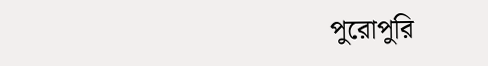পুরোপুরি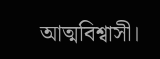আত্মবিশ্বাসী।